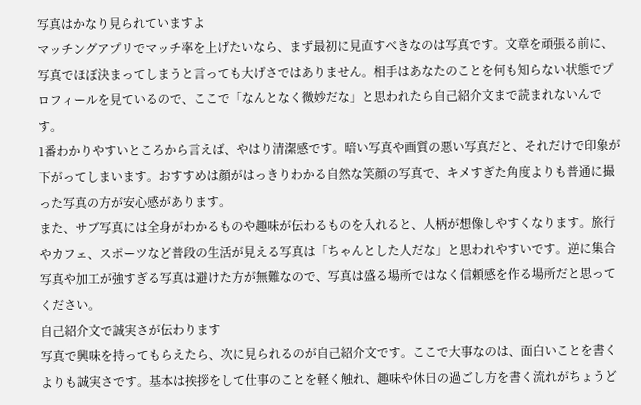写真はかなり見られていますよ
マッチングアプリでマッチ率を上げたいなら、まず最初に見直すべきなのは写真です。文章を頑張る前に、写真でほぼ決まってしまうと言っても大げさではありません。相手はあなたのことを何も知らない状態でプロフィールを見ているので、ここで「なんとなく微妙だな」と思われたら自己紹介文まで読まれないんです。
1番わかりやすいところから言えば、やはり清潔感です。暗い写真や画質の悪い写真だと、それだけで印象が下がってしまいます。おすすめは顔がはっきりわかる自然な笑顔の写真で、キメすぎた角度よりも普通に撮った写真の方が安心感があります。
また、サブ写真には全身がわかるものや趣味が伝わるものを入れると、人柄が想像しやすくなります。旅行やカフェ、スポーツなど普段の生活が見える写真は「ちゃんとした人だな」と思われやすいです。逆に集合写真や加工が強すぎる写真は避けた方が無難なので、写真は盛る場所ではなく信頼感を作る場所だと思ってください。
自己紹介文で誠実さが伝わります
写真で興味を持ってもらえたら、次に見られるのが自己紹介文です。ここで大事なのは、面白いことを書くよりも誠実さです。基本は挨拶をして仕事のことを軽く触れ、趣味や休日の過ごし方を書く流れがちょうど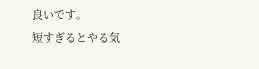良いです。
短すぎるとやる気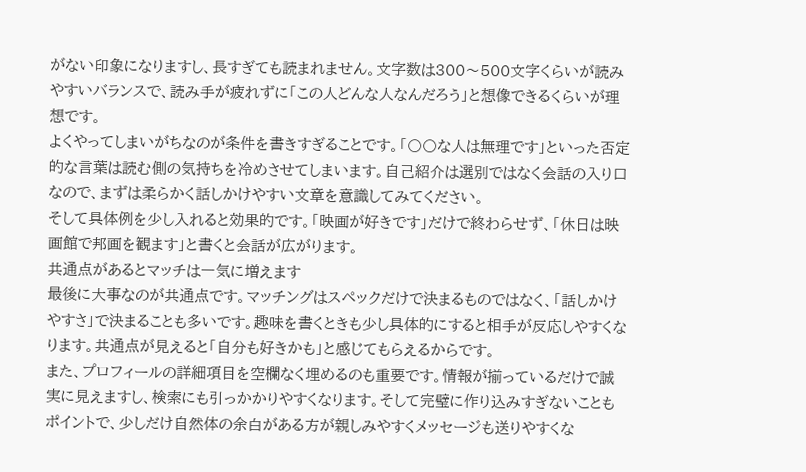がない印象になりますし、長すぎても読まれません。文字数は300〜500文字くらいが読みやすいバランスで、読み手が疲れずに「この人どんな人なんだろう」と想像できるくらいが理想です。
よくやってしまいがちなのが条件を書きすぎることです。「〇〇な人は無理です」といった否定的な言葉は読む側の気持ちを冷めさせてしまいます。自己紹介は選別ではなく会話の入り口なので、まずは柔らかく話しかけやすい文章を意識してみてください。
そして具体例を少し入れると効果的です。「映画が好きです」だけで終わらせず、「休日は映画館で邦画を観ます」と書くと会話が広がります。
共通点があるとマッチは一気に増えます
最後に大事なのが共通点です。マッチングはスペックだけで決まるものではなく、「話しかけやすさ」で決まることも多いです。趣味を書くときも少し具体的にすると相手が反応しやすくなります。共通点が見えると「自分も好きかも」と感じてもらえるからです。
また、プロフィールの詳細項目を空欄なく埋めるのも重要です。情報が揃っているだけで誠実に見えますし、検索にも引っかかりやすくなります。そして完璧に作り込みすぎないこともポイントで、少しだけ自然体の余白がある方が親しみやすくメッセージも送りやすくな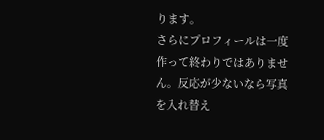ります。
さらにプロフィールは一度作って終わりではありません。反応が少ないなら写真を入れ替え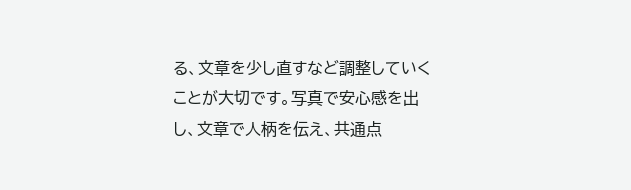る、文章を少し直すなど調整していくことが大切です。写真で安心感を出し、文章で人柄を伝え、共通点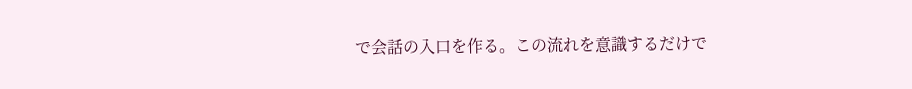で会話の入口を作る。この流れを意識するだけで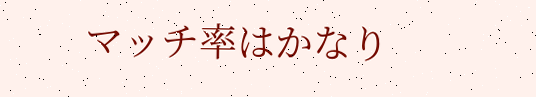マッチ率はかなり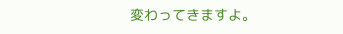変わってきますよ。